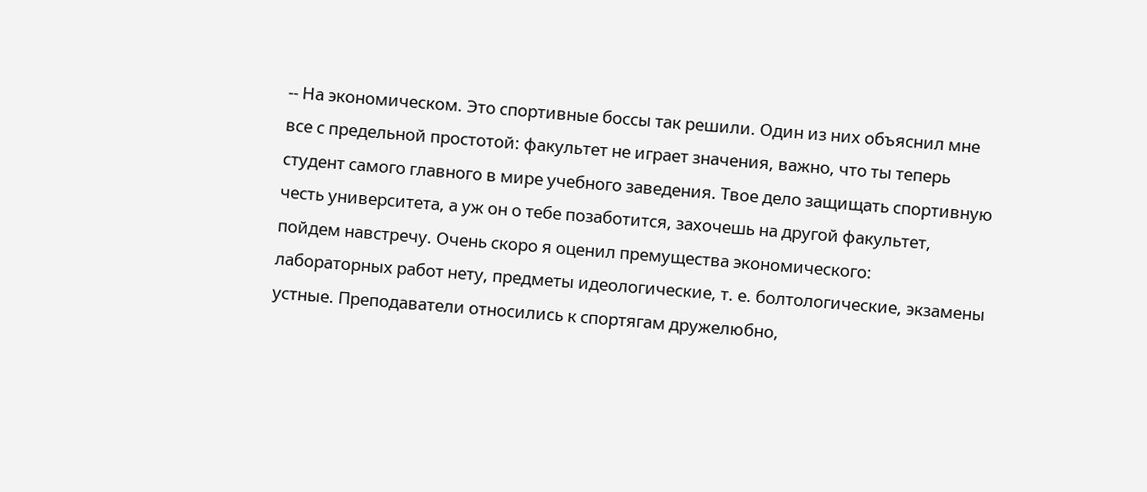-- На экономическом. Это спортивные боссы так решили. Один из них объяснил мне все с предельной простотой: факультет не играет значения, важно, что ты теперь студент самого главного в мире учебного заведения. Твое дело защищать спортивную честь университета, а уж он о тебе позаботится, захочешь на другой факультет, пойдем навстречу. Очень скоро я оценил премущества экономического: лабораторных работ нету, предметы идеологические, т. е. болтологические, экзамены устные. Преподаватели относились к спортягам дружелюбно,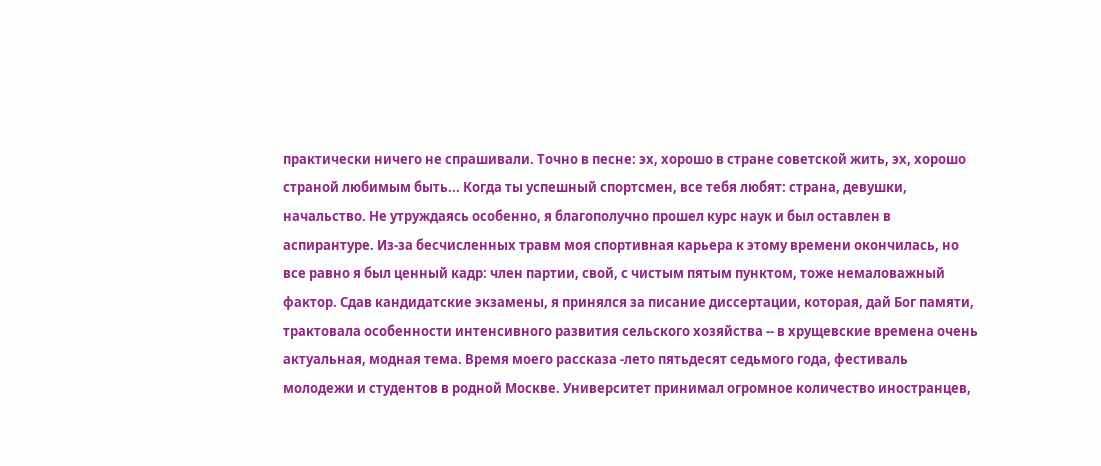практически ничего не спрашивали. Точно в песне: эх, хорошо в стране советской жить, эх, хорошо страной любимым быть... Когда ты успешный спортсмен, все тебя любят: страна, девушки, начальство. Не утруждаясь особенно, я благополучно прошел курс наук и был оставлен в аспирантуре. Из-за бесчисленных травм моя спортивная карьера к этому времени окончилась, но все равно я был ценный кадр: член партии, свой, с чистым пятым пунктом, тоже немаловажный фактор. Сдав кандидатские экзамены, я принялся за писание диссертации, которая, дай Бог памяти, трактовала особенности интенсивного развития сельского хозяйства -- в хрущевские времена очень актуальная, модная тема. Время моего рассказа -лето пятьдесят седьмого года, фестиваль молодежи и студентов в родной Москве. Университет принимал огромное количество иностранцев,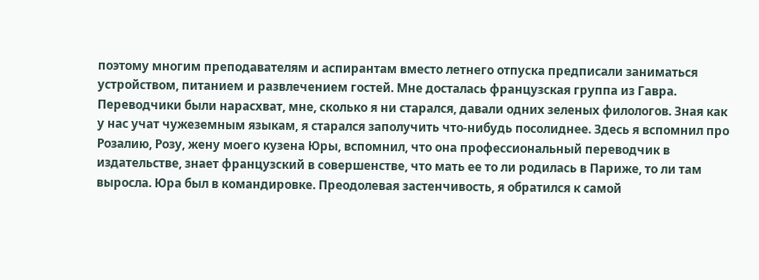поэтому многим преподавателям и аспирантам вместо летнего отпуска предписали заниматься устройством, питанием и развлечением гостей. Мне досталась французская группа из Гавра. Переводчики были нарасхват, мне, сколько я ни старался, давали одних зеленых филологов. Зная как у нас учат чужеземным языкам, я старался заполучить что-нибудь посолиднее. Здесь я вспомнил про Розалию, Розу, жену моего кузена Юры, вспомнил, что она профессиональный переводчик в издательстве, знает французский в совершенстве, что мать ее то ли родилась в Париже, то ли там выросла. Юра был в командировке. Преодолевая застенчивость, я обратился к самой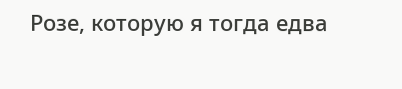Розе, которую я тогда едва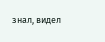знал, видел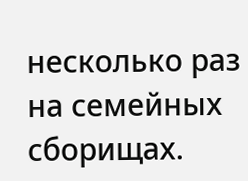несколько раз на семейных сборищах.